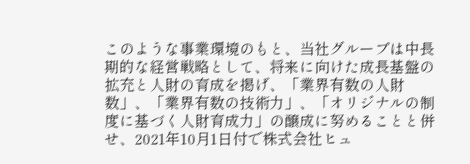このような事業環境のもと、当社グループは中長期的な経営戦略として、将来に向けた成長基盤の拡充と人財の育成を掲げ、「業界有数の人財数」、「業界有数の技術力」、「オリジナルの制度に基づく人財育成力」の醸成に努めることと併せ、2021年10月1日付で株式会社ヒュ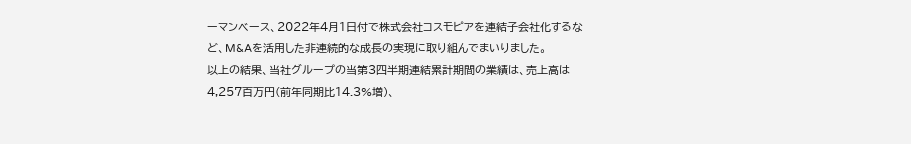ーマンベース、2022年4月1日付で株式会社コスモピアを連結子会社化するなど、M&Aを活用した非連続的な成長の実現に取り組んでまいりました。
以上の結果、当社グループの当第3四半期連結累計期間の業績は、売上高は4,257百万円(前年同期比14.3%増)、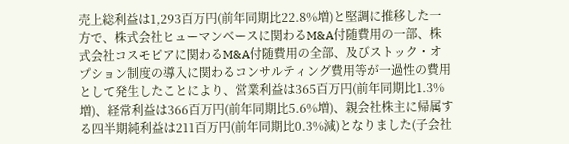売上総利益は1,293百万円(前年同期比22.8%増)と堅調に推移した一方で、株式会社ヒューマンベースに関わるM&A付随費用の一部、株式会社コスモピアに関わるM&A付随費用の全部、及びストック・オプション制度の導入に関わるコンサルティング費用等が一過性の費用として発生したことにより、営業利益は365百万円(前年同期比1.3%増)、経常利益は366百万円(前年同期比5.6%増)、親会社株主に帰属する四半期純利益は211百万円(前年同期比0.3%減)となりました(子会社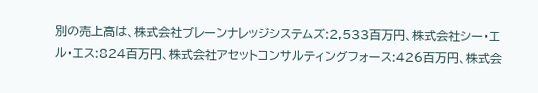別の売上高は、株式会社ブレーンナレッジシステムズ:2,533百万円、株式会社シー・エル・エス:824百万円、株式会社アセットコンサルティングフォース:426百万円、株式会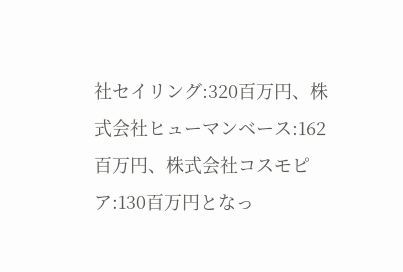社セイリング:320百万円、株式会社ヒューマンベース:162百万円、株式会社コスモピア:130百万円となっ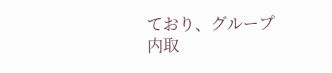ており、グループ内取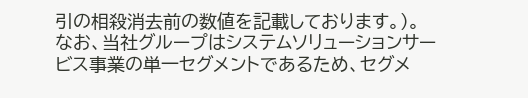引の相殺消去前の数値を記載しております。)。
なお、当社グループはシステムソリューションサービス事業の単一セグメントであるため、セグメ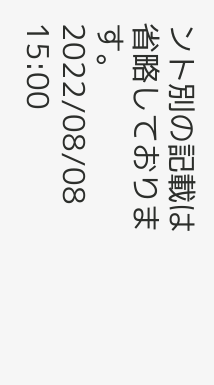ント別の記載は省略しております。
2022/08/08 15:00